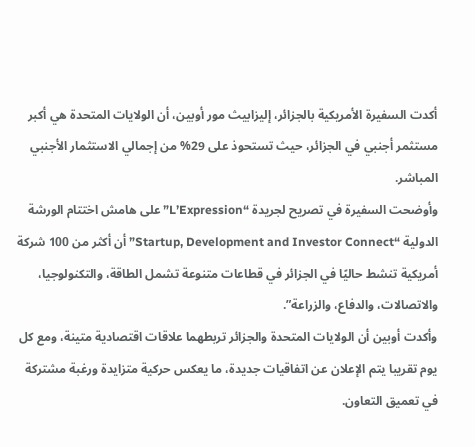أكدت السفيرة الأمريكية بالجزائر، إليزابيث مور أوبين، أن الولايات المتحدة هي أكبر مستثمر أجنبي في الجزائر، حيث تستحوذ على 29% من إجمالي الاستثمار الأجنبي المباشر.
وأوضحت السفيرة في تصريح لجريدة “L’Expression” على هامش اختتام الورشة الدولية “Startup, Development and Investor Connect” أن أكثر من 100 شركة أمريكية تنشط حاليًا في الجزائر في قطاعات متنوعة تشمل الطاقة، والتكنولوجيا، والاتصالات، والدفاع، والزراعة”.
وأكدت أوبين أن الولايات المتحدة والجزائر تربطهما علاقات اقتصادية متينة، ومع كل يوم تقريبا يتم الإعلان عن اتفاقيات جديدة، ما يعكس حركية متزايدة ورغبة مشتركة في تعميق التعاون.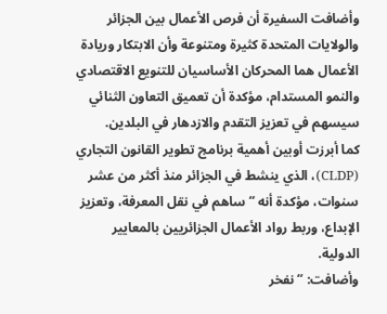وأضافت السفيرة أن فرص الأعمال بين الجزائر والولايات المتحدة كثيرة ومتنوعة وأن الابتكار وريادة الأعمال هما المحركان الأساسيان للتنويع الاقتصادي والنمو المستدام، مؤكدة أن تعميق التعاون الثنائي سيسهم في تعزيز التقدم والازدهار في البلدين.
كما أبرزت أوبين أهمية برنامج تطوير القانون التجاري (CLDP)، الذي ينشط في الجزائر منذ أكثر من عشر سنوات، مؤكدة أنه “ساهم في نقل المعرفة، وتعزيز الإبداع، وربط رواد الأعمال الجزائريين بالمعايير الدولية.
وأضافت: “نفخر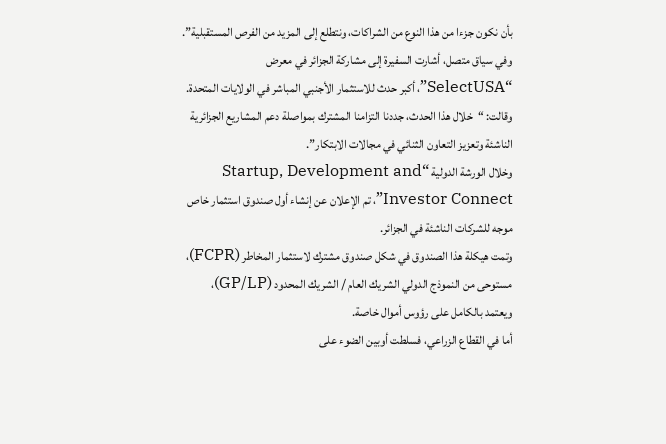بأن نكون جزءا من هذا النوع من الشراكات، ونتطلع إلى المزيد من الفرص المستقبلية”.
وفي سياق متصل، أشارت السفيرة إلى مشاركة الجزائر في معرض “SelectUSA”، أكبر حدث للاستثمار الأجنبي المباشر في الولايات المتحدة.
وقالت: “خلال هذا الحدث، جددنا التزامنا المشترك بمواصلة دعم المشاريع الجزائرية الناشئة وتعزيز التعاون الثنائي في مجالات الابتكار”.
وخلال الورشة الدولية “Startup, Development and Investor Connect”، تم الإعلان عن إنشاء أول صندوق استثمار خاص موجه للشركات الناشئة في الجزائر.
وتمت هيكلة هذا الصندوق في شكل صندوق مشترك لاستثمار المخاطر (FCPR)، مستوحى من النموذج الدولي الشريك العام / الشريك المحدود (GP/LP)، ويعتمد بالكامل على رؤوس أموال خاصة.
أما في القطاع الزراعي، فسلطت أوبين الضوء على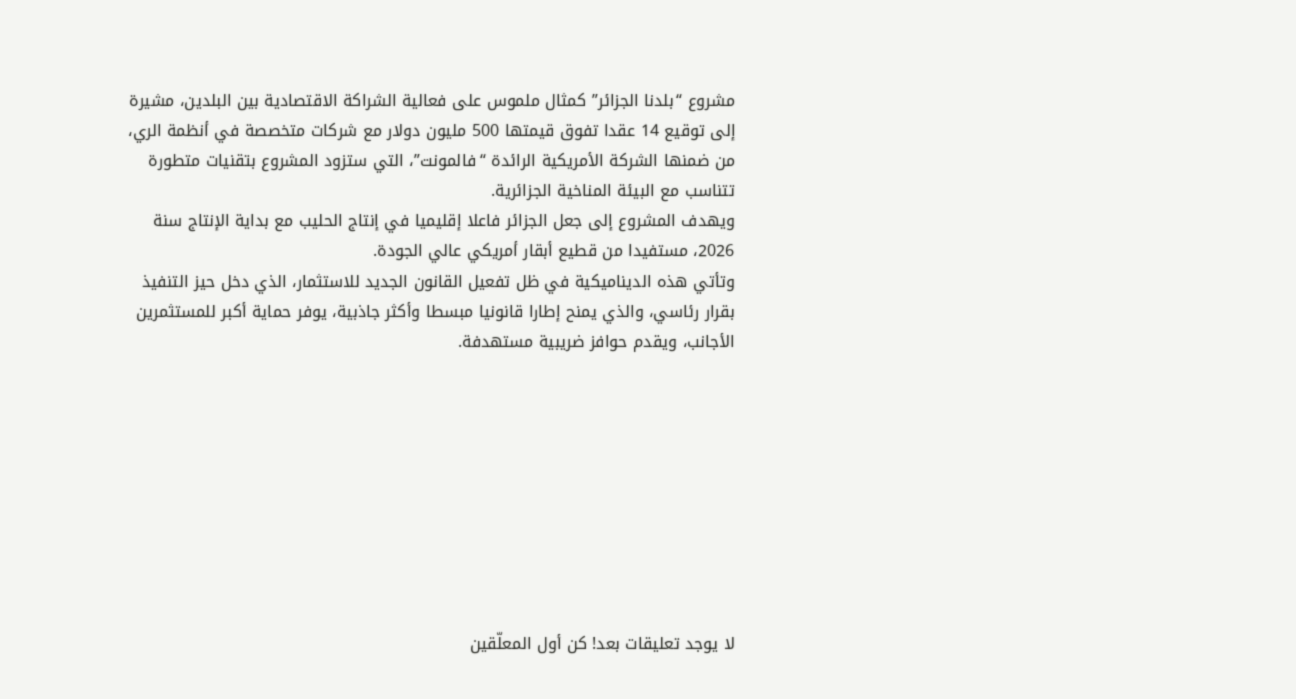مشروع “بلدنا الجزائر” كمثال ملموس على فعالية الشراكة الاقتصادية بين البلدين، مشيرة إلى توقيع 14 عقدا تفوق قيمتها 500 مليون دولار مع شركات متخصصة في أنظمة الري، من ضمنها الشركة الأمريكية الرائدة “فالمونت”، التي ستزود المشروع بتقنيات متطورة تتناسب مع البيئة المناخية الجزائرية.
ويهدف المشروع إلى جعل الجزائر فاعلا إقليميا في إنتاج الحليب مع بداية الإنتاج سنة 2026، مستفيدا من قطيع أبقار أمريكي عالي الجودة.
وتأتي هذه الديناميكية في ظل تفعيل القانون الجديد للاستثمار، الذي دخل حيز التنفيذ بقرار رئاسي، والذي يمنح إطارا قانونيا مبسطا وأكثر جاذبية، يوفر حماية أكبر للمستثمرين الأجانب، ويقدم حوافز ضريبية مستهدفة.









لا يوجد تعليقات بعد! كن أول المعلّقين